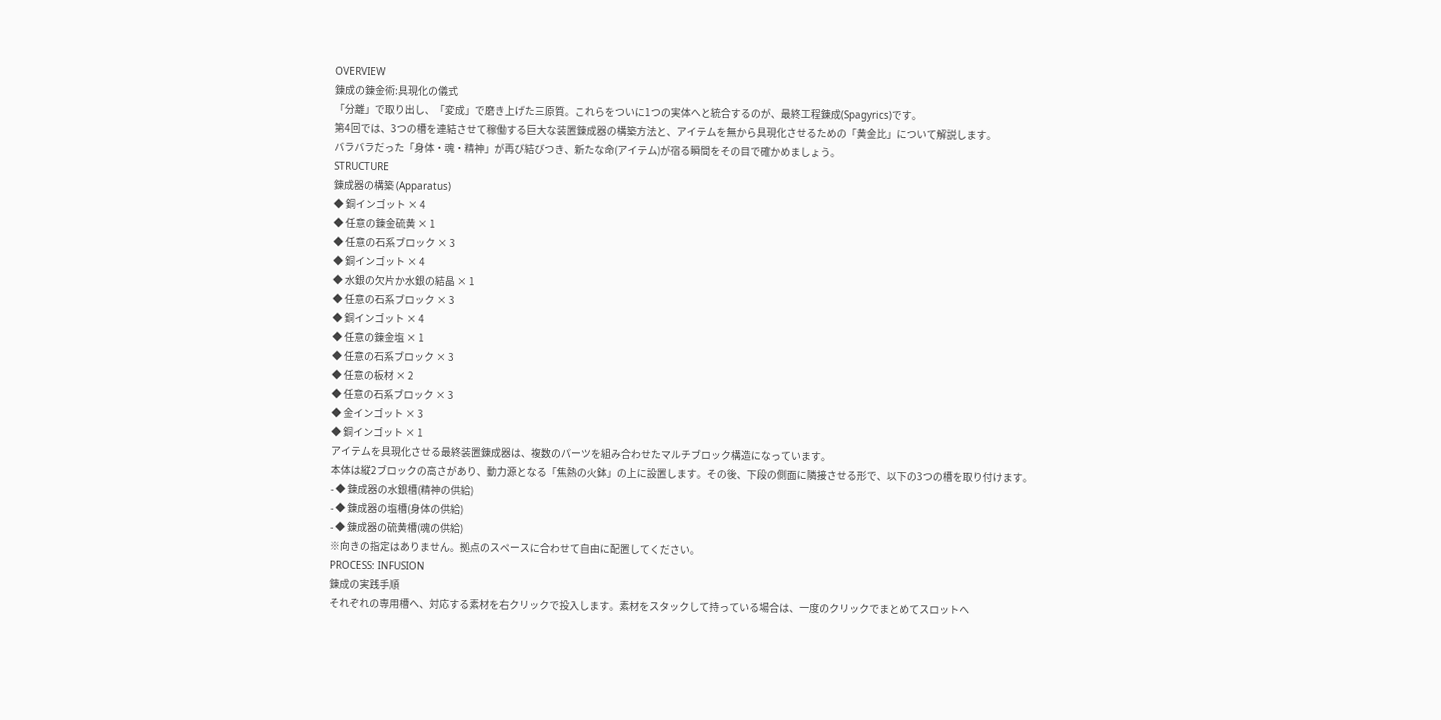OVERVIEW
錬成の錬金術:具現化の儀式
「分離」で取り出し、「変成」で磨き上げた三原質。これらをついに1つの実体へと統合するのが、最終工程錬成(Spagyrics)です。
第4回では、3つの槽を連結させて稼働する巨大な装置錬成器の構築方法と、アイテムを無から具現化させるための「黄金比」について解説します。
バラバラだった「身体・魂・精神」が再び結びつき、新たな命(アイテム)が宿る瞬間をその目で確かめましょう。
STRUCTURE
錬成器の構築 (Apparatus)
◆ 銅インゴット × 4
◆ 任意の錬金硫黄 × 1
◆ 任意の石系ブロック × 3
◆ 銅インゴット × 4
◆ 水銀の欠片か水銀の結晶 × 1
◆ 任意の石系ブロック × 3
◆ 銅インゴット × 4
◆ 任意の錬金塩 × 1
◆ 任意の石系ブロック × 3
◆ 任意の板材 × 2
◆ 任意の石系ブロック × 3
◆ 金インゴット × 3
◆ 銅インゴット × 1
アイテムを具現化させる最終装置錬成器は、複数のパーツを組み合わせたマルチブロック構造になっています。
本体は縦2ブロックの高さがあり、動力源となる「焦熱の火鉢」の上に設置します。その後、下段の側面に隣接させる形で、以下の3つの槽を取り付けます。
- ◆ 錬成器の水銀槽(精神の供給)
- ◆ 錬成器の塩槽(身体の供給)
- ◆ 錬成器の硫黄槽(魂の供給)
※向きの指定はありません。拠点のスペースに合わせて自由に配置してください。
PROCESS: INFUSION
錬成の実践手順
それぞれの専用槽へ、対応する素材を右クリックで投入します。素材をスタックして持っている場合は、一度のクリックでまとめてスロットへ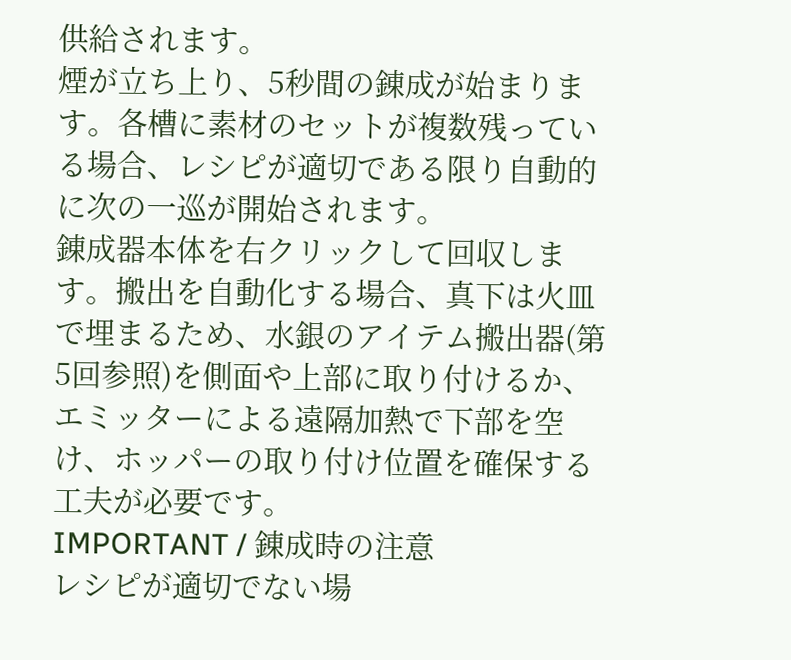供給されます。
煙が立ち上り、5秒間の錬成が始まります。各槽に素材のセットが複数残っている場合、レシピが適切である限り自動的に次の一巡が開始されます。
錬成器本体を右クリックして回収します。搬出を自動化する場合、真下は火皿で埋まるため、水銀のアイテム搬出器(第5回参照)を側面や上部に取り付けるか、エミッターによる遠隔加熱で下部を空け、ホッパーの取り付け位置を確保する工夫が必要です。
IMPORTANT / 錬成時の注意
レシピが適切でない場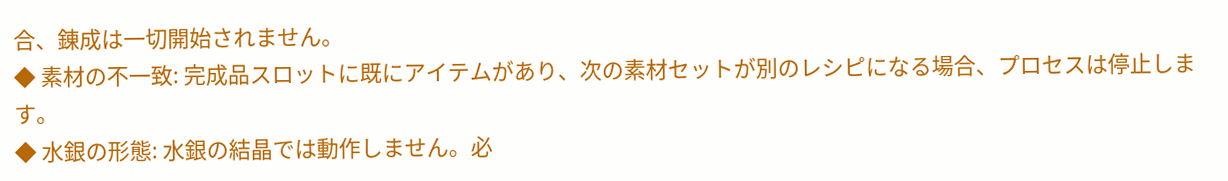合、錬成は一切開始されません。
◆ 素材の不一致: 完成品スロットに既にアイテムがあり、次の素材セットが別のレシピになる場合、プロセスは停止します。
◆ 水銀の形態: 水銀の結晶では動作しません。必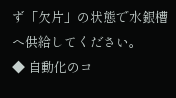ず「欠片」の状態で水銀槽へ供給してください。
◆ 自動化のコ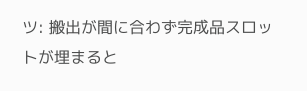ツ: 搬出が間に合わず完成品スロットが埋まると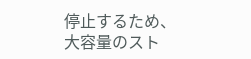停止するため、大容量のスト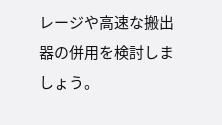レージや高速な搬出器の併用を検討しましょう。